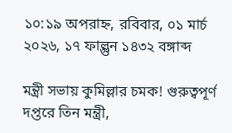১০:১৯ অপরাহ্ন, রবিবার, ০১ মার্চ ২০২৬, ১৭ ফাল্গুন ১৪৩২ বঙ্গাব্দ

মন্ত্রী সভায় কুমিল্লার চমক! গুরুত্বপূর্ণ দপ্তরে তিন মন্ত্রী,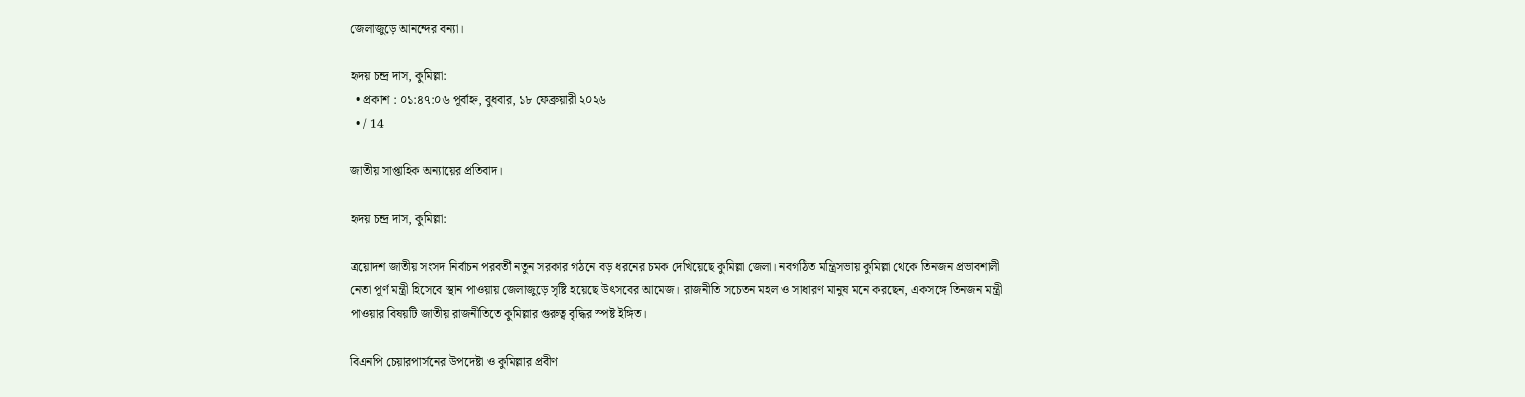জেলাজুড়ে আনন্দের বন্যা।

হৃদয় চন্দ্র দাস, কুমিল্লা:
  • প্রকাশ : ০১:৪৭:০৬ পূর্বাহ্ন, বুধবার, ১৮ ফেব্রুয়ারী ২০২৬
  • / 14

জাতীয় সাপ্তাহিক অন্যায়ের প্রতিবাদ।

হৃদয় চন্দ্র দাস, কুমিল্লা:

ত্রয়োদশ জাতীয় সংসদ নির্বাচন পরবর্তী নতুন সরকার গঠনে বড় ধরনের চমক দেখিয়েছে কুমিল্লা জেলা। নবগঠিত মন্ত্রিসভায় কুমিল্লা থেকে তিনজন প্রভাবশালী নেতা পূর্ণ মন্ত্রী হিসেবে স্থান পাওয়ায় জেলাজুড়ে সৃষ্টি হয়েছে উৎসবের আমেজ। রাজনীতি সচেতন মহল ও সাধারণ মানুষ মনে করছেন, একসঙ্গে তিনজন মন্ত্রী পাওয়ার বিষয়টি জাতীয় রাজনীতিতে কুমিল্লার গুরুত্ব বৃদ্ধির স্পষ্ট ইঙ্গিত।

বিএনপি চেয়ারপার্সনের উপদেষ্টা ও কুমিল্লার প্রবীণ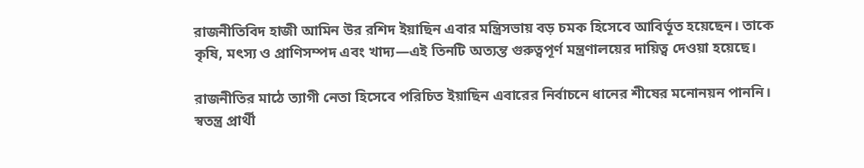রাজনীতিবিদ হাজী আমিন উর রশিদ ইয়াছিন এবার মন্ত্রিসভায় বড় চমক হিসেবে আবির্ভূত হয়েছেন। তাকে কৃষি, মৎস্য ও প্রাণিসম্পদ এবং খাদ্য—এই তিনটি অত্যন্ত গুরুত্বপূর্ণ মন্ত্রণালয়ের দায়িত্ব দেওয়া হয়েছে।

রাজনীতির মাঠে ত্যাগী নেতা হিসেবে পরিচিত ইয়াছিন এবারের নির্বাচনে ধানের শীষের মনোনয়ন পাননি। স্বতন্ত্র প্রার্থী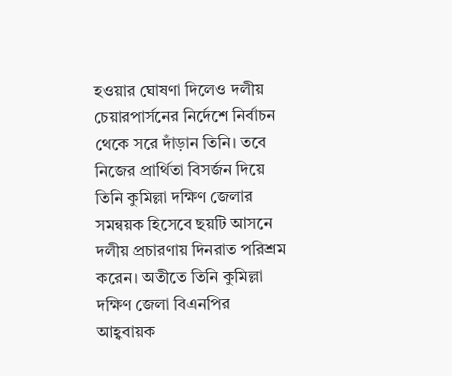হওয়ার ঘোষণা দিলেও দলীয় চেয়ারপার্সনের নির্দেশে নির্বাচন থেকে সরে দাঁড়ান তিনি। তবে নিজের প্রার্থিতা বিসর্জন দিয়ে তিনি কুমিল্লা দক্ষিণ জেলার সমন্বয়ক হিসেবে ছয়টি আসনে দলীয় প্রচারণায় দিনরাত পরিশ্রম করেন। অতীতে তিনি কুমিল্লা দক্ষিণ জেলা বিএনপির আহ্ববায়ক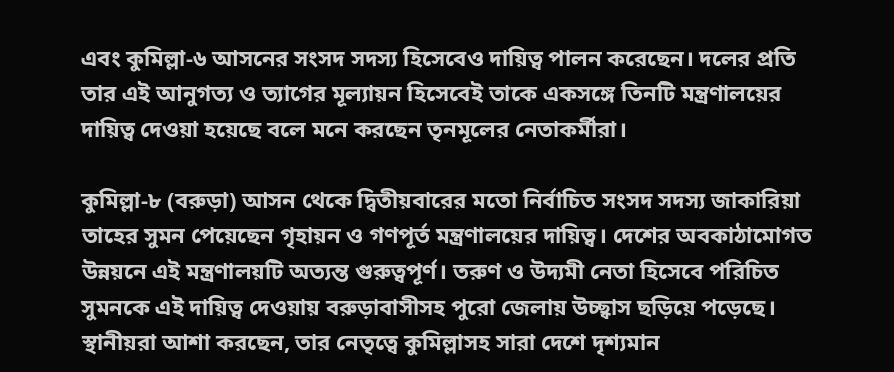এবং কুমিল্লা-৬ আসনের সংসদ সদস্য হিসেবেও দায়িত্ব পালন করেছেন। দলের প্রতি তার এই আনুগত্য ও ত্যাগের মূল্যায়ন হিসেবেই তাকে একসঙ্গে তিনটি মন্ত্রণালয়ের দায়িত্ব দেওয়া হয়েছে বলে মনে করছেন তৃনমূলের নেতাকর্মীরা।

কুমিল্লা-৮ (বরুড়া) আসন থেকে দ্বিতীয়বারের মতো নির্বাচিত সংসদ সদস্য জাকারিয়া তাহের সুমন পেয়েছেন গৃহায়ন ও গণপূর্ত মন্ত্রণালয়ের দায়িত্ব। দেশের অবকাঠামোগত উন্নয়নে এই মন্ত্রণালয়টি অত্যন্ত গুরুত্বপূর্ণ। তরুণ ও উদ্যমী নেতা হিসেবে পরিচিত সুমনকে এই দায়িত্ব দেওয়ায় বরুড়াবাসীসহ পুরো জেলায় উচ্ছ্বাস ছড়িয়ে পড়েছে। স্থানীয়রা আশা করছেন, তার নেতৃত্বে কুমিল্লাসহ সারা দেশে দৃশ্যমান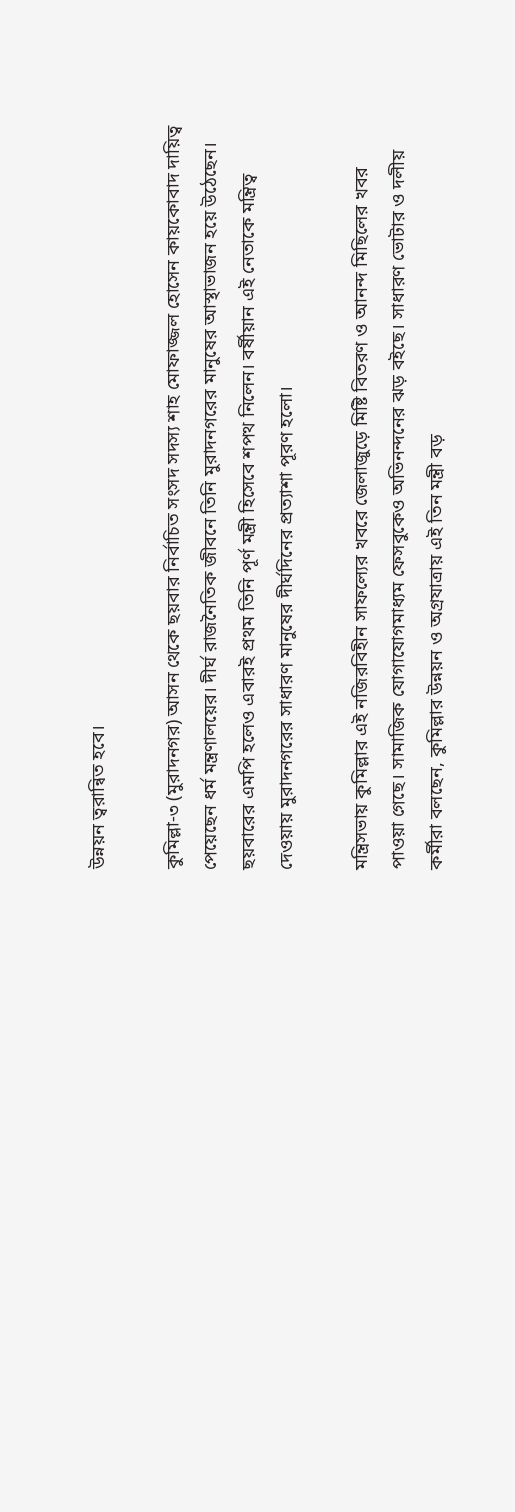উন্নয়ন ত্বরান্বিত হবে।

কুমিল্লা-৩ (মুরাদনগর) আসন থেকে ছয়বার নির্বাচিত সংসদ সদস্য শাহ মোফাজ্জল হোসেন কায়কোবাদ দায়িত্ব পেয়েছেন ধর্ম মন্ত্রণালয়ের। দীর্ঘ রাজনৈতিক জীবনে তিনি মুরাদনগরের মানুষের আস্থাভাজন হয়ে উঠেছেন। ছয়বারের এমপি হলেও এবারই প্রথম তিনি পূর্ণ মন্ত্রী হিসেবে শপথ নিলেন। বর্ষীয়ান এই নেতাকে মন্ত্রিত্ব দেওয়ায় মুরাদনগরের সাধারণ মানুষের দীর্ঘদিনের প্রত্যাশা পূরণ হলো।

মন্ত্রিসভায় কুমিল্লার এই নজিরবিহীন সাফল্যের খবরে জেলাজুড়ে মিষ্টি বিতরণ ও আনন্দ মিছিলের খবর পাওয়া গেছে। সামাজিক যোগাযোগমাধ্যম ফেসবুকেও অভিনন্দনের ঝড় বইছে। সাধারণ ভোটার ও দলীয় কর্মীরা বলছেন, কুমিল্লার উন্নয়ন ও অগ্রযাত্রায় এই তিন মন্ত্রী বড়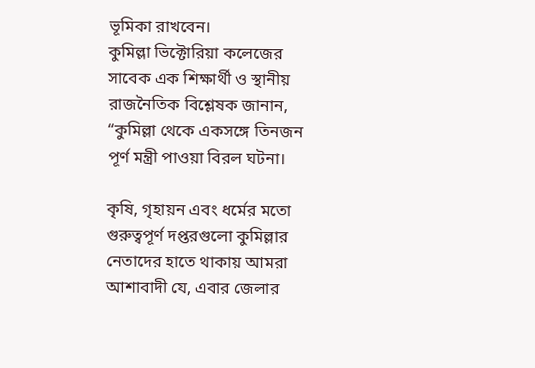ভূমিকা রাখবেন।
কুমিল্লা ভিক্টোরিয়া কলেজের সাবেক এক শিক্ষার্থী ও স্থানীয় রাজনৈতিক বিশ্লেষক জানান, “কুমিল্লা থেকে একসঙ্গে তিনজন পূর্ণ মন্ত্রী পাওয়া বিরল ঘটনা।

কৃষি, গৃহায়ন এবং ধর্মের মতো গুরুত্বপূর্ণ দপ্তরগুলো কুমিল্লার নেতাদের হাতে থাকায় আমরা আশাবাদী যে, এবার জেলার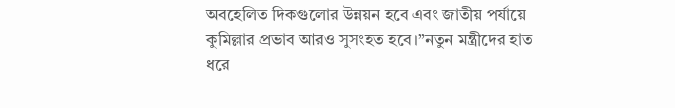অবহেলিত দিকগুলোর উন্নয়ন হবে এবং জাতীয় পর্যায়ে কুমিল্লার প্রভাব আরও সুসংহত হবে।”নতুন মন্ত্রীদের হাত ধরে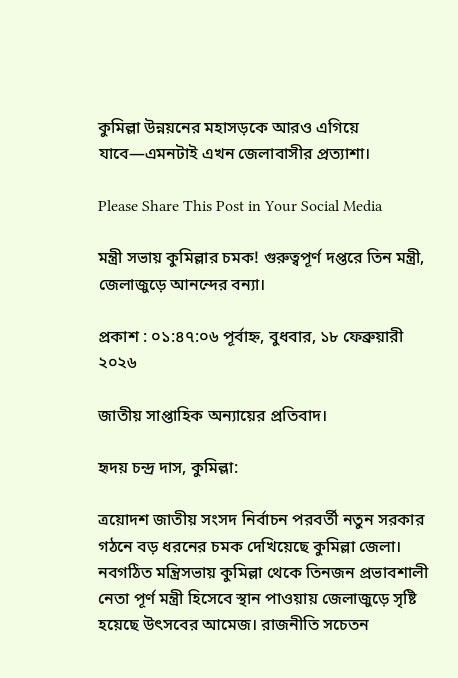কুমিল্লা উন্নয়নের মহাসড়কে আরও এগিয়ে যাবে—এমনটাই এখন জেলাবাসীর প্রত্যাশা।

Please Share This Post in Your Social Media

মন্ত্রী সভায় কুমিল্লার চমক! গুরুত্বপূর্ণ দপ্তরে তিন মন্ত্রী, জেলাজুড়ে আনন্দের বন্যা।

প্রকাশ : ০১:৪৭:০৬ পূর্বাহ্ন, বুধবার, ১৮ ফেব্রুয়ারী ২০২৬

জাতীয় সাপ্তাহিক অন্যায়ের প্রতিবাদ।

হৃদয় চন্দ্র দাস, কুমিল্লা:

ত্রয়োদশ জাতীয় সংসদ নির্বাচন পরবর্তী নতুন সরকার গঠনে বড় ধরনের চমক দেখিয়েছে কুমিল্লা জেলা। নবগঠিত মন্ত্রিসভায় কুমিল্লা থেকে তিনজন প্রভাবশালী নেতা পূর্ণ মন্ত্রী হিসেবে স্থান পাওয়ায় জেলাজুড়ে সৃষ্টি হয়েছে উৎসবের আমেজ। রাজনীতি সচেতন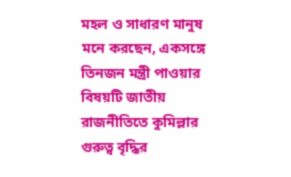মহল ও সাধারণ মানুষ মনে করছেন, একসঙ্গে তিনজন মন্ত্রী পাওয়ার বিষয়টি জাতীয় রাজনীতিতে কুমিল্লার গুরুত্ব বৃদ্ধির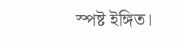স্পষ্ট ইঙ্গিত।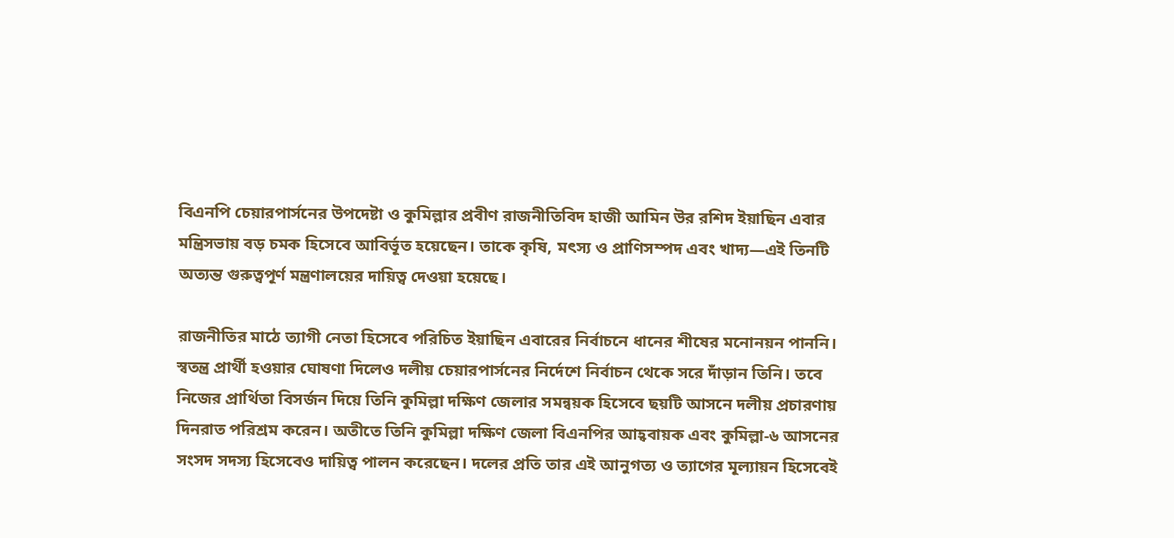বিএনপি চেয়ারপার্সনের উপদেষ্টা ও কুমিল্লার প্রবীণ রাজনীতিবিদ হাজী আমিন উর রশিদ ইয়াছিন এবার মন্ত্রিসভায় বড় চমক হিসেবে আবির্ভূত হয়েছেন। তাকে কৃষি, মৎস্য ও প্রাণিসম্পদ এবং খাদ্য—এই তিনটি অত্যন্ত গুরুত্বপূর্ণ মন্ত্রণালয়ের দায়িত্ব দেওয়া হয়েছে।

রাজনীতির মাঠে ত্যাগী নেতা হিসেবে পরিচিত ইয়াছিন এবারের নির্বাচনে ধানের শীষের মনোনয়ন পাননি। স্বতন্ত্র প্রার্থী হওয়ার ঘোষণা দিলেও দলীয় চেয়ারপার্সনের নির্দেশে নির্বাচন থেকে সরে দাঁড়ান তিনি। তবে নিজের প্রার্থিতা বিসর্জন দিয়ে তিনি কুমিল্লা দক্ষিণ জেলার সমন্বয়ক হিসেবে ছয়টি আসনে দলীয় প্রচারণায় দিনরাত পরিশ্রম করেন। অতীতে তিনি কুমিল্লা দক্ষিণ জেলা বিএনপির আহ্ববায়ক এবং কুমিল্লা-৬ আসনের সংসদ সদস্য হিসেবেও দায়িত্ব পালন করেছেন। দলের প্রতি তার এই আনুগত্য ও ত্যাগের মূল্যায়ন হিসেবেই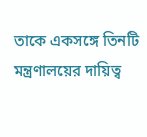তাকে একসঙ্গে তিনটি মন্ত্রণালয়ের দায়িত্ব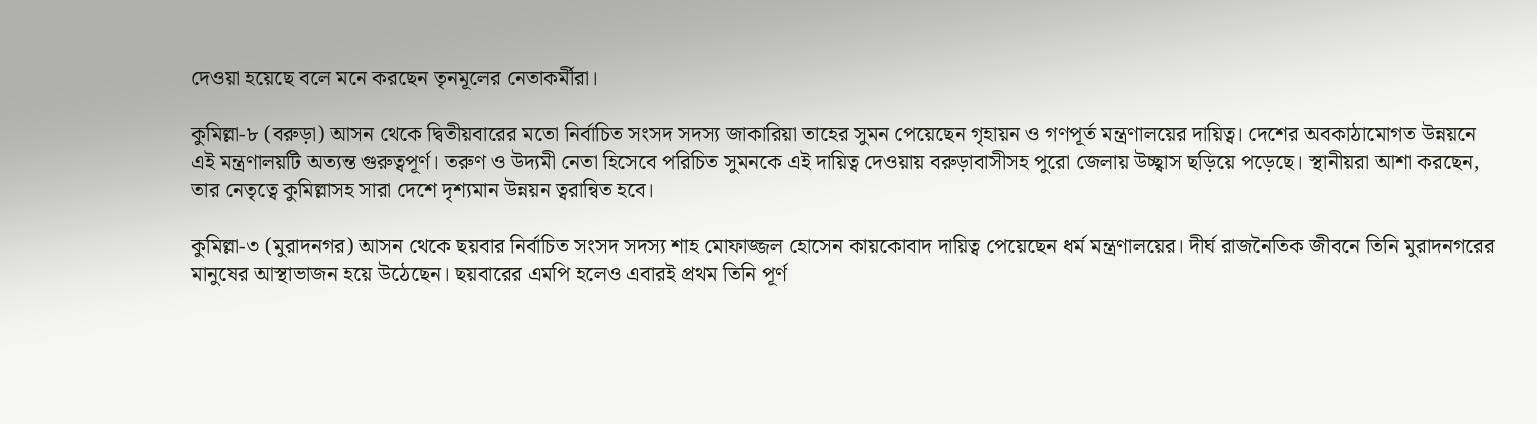দেওয়া হয়েছে বলে মনে করছেন তৃনমূলের নেতাকর্মীরা।

কুমিল্লা-৮ (বরুড়া) আসন থেকে দ্বিতীয়বারের মতো নির্বাচিত সংসদ সদস্য জাকারিয়া তাহের সুমন পেয়েছেন গৃহায়ন ও গণপূর্ত মন্ত্রণালয়ের দায়িত্ব। দেশের অবকাঠামোগত উন্নয়নে এই মন্ত্রণালয়টি অত্যন্ত গুরুত্বপূর্ণ। তরুণ ও উদ্যমী নেতা হিসেবে পরিচিত সুমনকে এই দায়িত্ব দেওয়ায় বরুড়াবাসীসহ পুরো জেলায় উচ্ছ্বাস ছড়িয়ে পড়েছে। স্থানীয়রা আশা করছেন, তার নেতৃত্বে কুমিল্লাসহ সারা দেশে দৃশ্যমান উন্নয়ন ত্বরান্বিত হবে।

কুমিল্লা-৩ (মুরাদনগর) আসন থেকে ছয়বার নির্বাচিত সংসদ সদস্য শাহ মোফাজ্জল হোসেন কায়কোবাদ দায়িত্ব পেয়েছেন ধর্ম মন্ত্রণালয়ের। দীর্ঘ রাজনৈতিক জীবনে তিনি মুরাদনগরের মানুষের আস্থাভাজন হয়ে উঠেছেন। ছয়বারের এমপি হলেও এবারই প্রথম তিনি পূর্ণ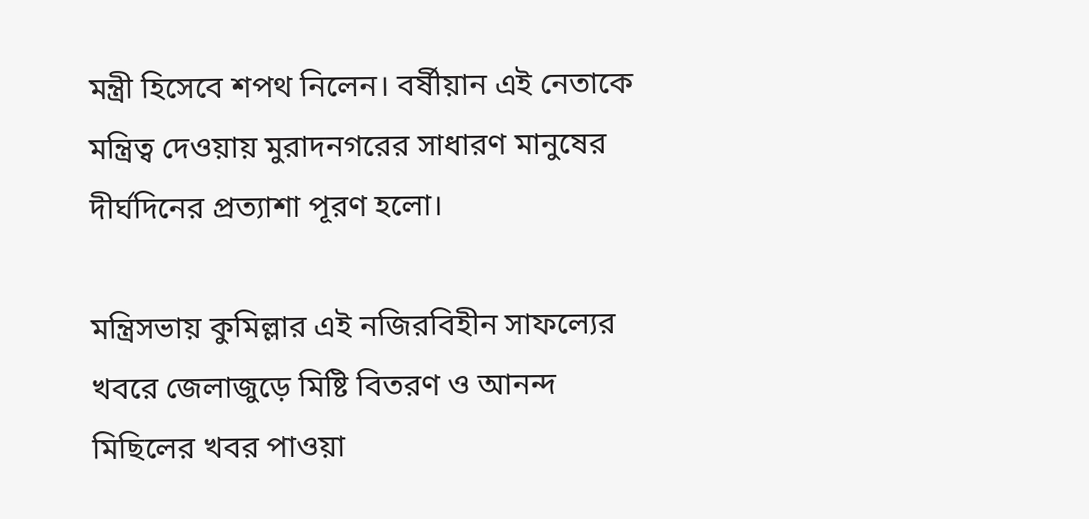মন্ত্রী হিসেবে শপথ নিলেন। বর্ষীয়ান এই নেতাকে মন্ত্রিত্ব দেওয়ায় মুরাদনগরের সাধারণ মানুষের দীর্ঘদিনের প্রত্যাশা পূরণ হলো।

মন্ত্রিসভায় কুমিল্লার এই নজিরবিহীন সাফল্যের খবরে জেলাজুড়ে মিষ্টি বিতরণ ও আনন্দ মিছিলের খবর পাওয়া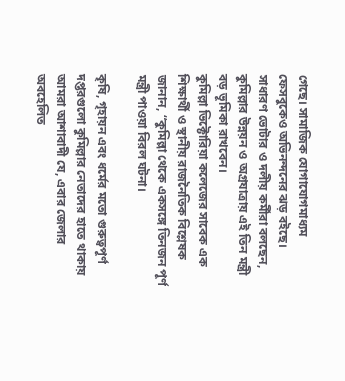গেছে। সামাজিক যোগাযোগমাধ্যম ফেসবুকেও অভিনন্দনের ঝড় বইছে। সাধারণ ভোটার ও দলীয় কর্মীরা বলছেন, কুমিল্লার উন্নয়ন ও অগ্রযাত্রায় এই তিন মন্ত্রী বড় ভূমিকা রাখবেন।
কুমিল্লা ভিক্টোরিয়া কলেজের সাবেক এক শিক্ষার্থী ও স্থানীয় রাজনৈতিক বিশ্লেষক জানান, “কুমিল্লা থেকে একসঙ্গে তিনজন পূর্ণ মন্ত্রী পাওয়া বিরল ঘটনা।

কৃষি, গৃহায়ন এবং ধর্মের মতো গুরুত্বপূর্ণ দপ্তরগুলো কুমিল্লার নেতাদের হাতে থাকায় আমরা আশাবাদী যে, এবার জেলার অবহেলিত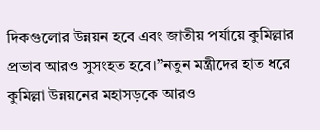দিকগুলোর উন্নয়ন হবে এবং জাতীয় পর্যায়ে কুমিল্লার প্রভাব আরও সুসংহত হবে।”নতুন মন্ত্রীদের হাত ধরে কুমিল্লা উন্নয়নের মহাসড়কে আরও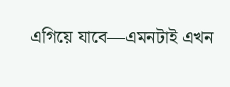এগিয়ে যাবে—এমনটাই এখন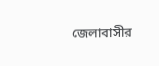জেলাবাসীর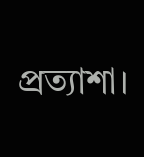প্রত্যাশা।